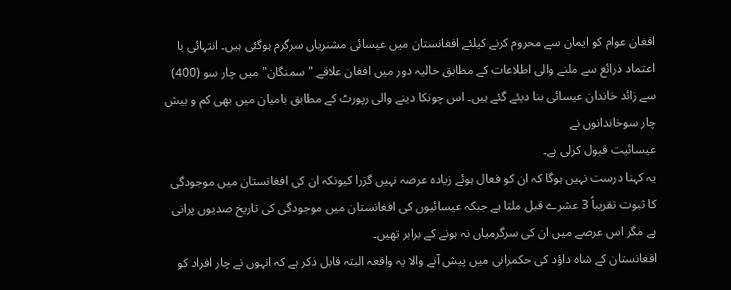افغان عوام کو ایمان سے محروم کرنے کیلئے افغانستان میں عیسائی مشنریاں سرگرم ہوگئی ہیں۔ انتہائی با اعتماد ذرائع سے ملنے والی اطلاعات کے مطابق حالیہ دور میں افغان علاقے "سمنگان" میں چار سو (400) سے زائد خاندان عیسائی بنا دیئے گئے ہیں۔ اس چونکا دینے والی رپورٹ کے مطابق بامیان میں بھی کم و بیش چار سوخاندانوں نے
عیسائیت قبول کرلی ہے۔
یہ کہنا درست نہیں ہوگا کہ ان کو فعال ہوئے زیادہ عرصہ نہیں گزرا کیونکہ ان کی افغانستان میں موجودگی کا ثبوت تقریباً 3 عشرے قبل ملتا ہے جبکہ عیسائیوں کی افغانستان میں موجودگی کی تاریخ صدیوں پرانی ہے مگر اس عرصے میں ان کی سرگرمیاں نہ ہونے کے برابر تھیں۔
افغانستان کے شاہ داؤد کی حکمرانی میں پیش آنے والا یہ واقعہ البتہ قابل ذکر ہے کہ انہوں نے چار افراد کو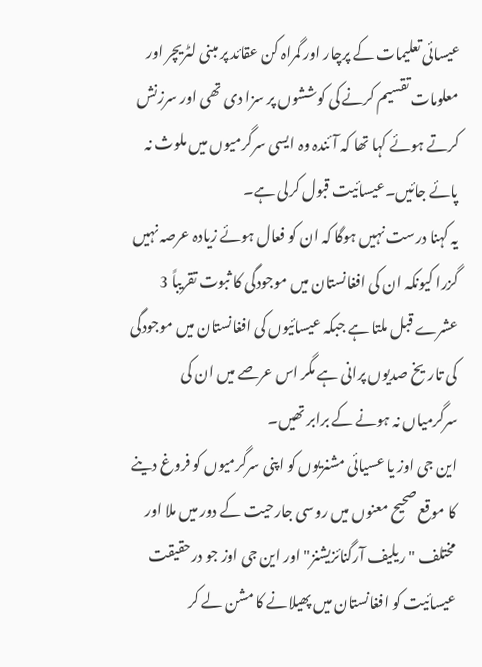عیسائی تعلیمات کے پرچار اور گمراہ کن عقائد پر مبنی لٹریچر اور معلومات تقسیم کرنے کی کوششوں پر سزا دی تھی اور سرزنش کرتے ہوئے کہا تھا کہ آئندہ وہ ایسی سرگرمیوں میں ملوث نہ پائے جائیں۔عیسائیت قبول کرلی ہے۔
یہ کہنا درست نہیں ہوگا کہ ان کو فعال ہوئے زیادہ عرصہ نہیں گزرا کیونکہ ان کی افغانستان میں موجودگی کا ثبوت تقریباً 3 عشرے قبل ملتا ہے جبکہ عیسائیوں کی افغانستان میں موجودگی کی تاریخ صدیوں پرانی ہے مگر اس عرصے میں ان کی سرگرمیاں نہ ہونے کے برابر تھیں۔
این جی اوز یا عسیائی مشنریوں کو اپنی سرگرمیوں کو فروغ دینے کا موقع صحیح معنوں میں روسی جارحیت کے دور میں ملا اور مختلف "ریلیف آرگنائزیشنز" اور این جی اوز جو درحقیقت عیسائیت کو افغانستان میں پھیلانے کا مشن لے کر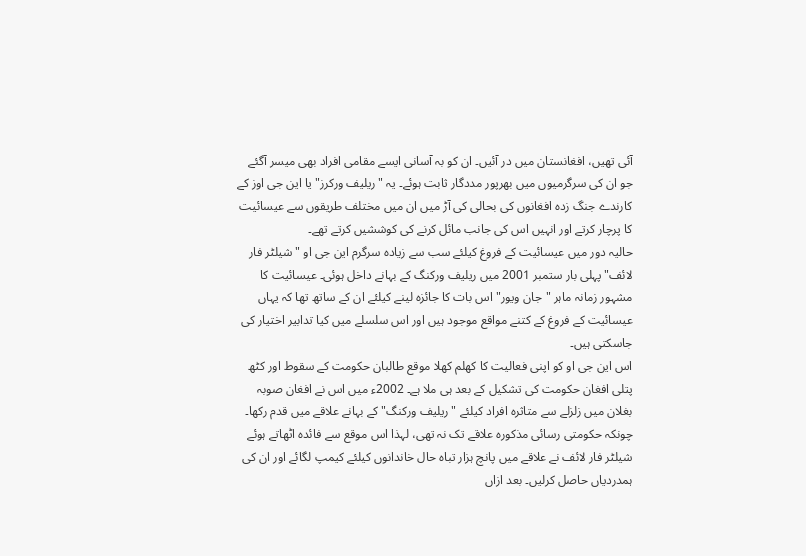آئی تھیں، افغانستان میں در آئیں۔ ان کو بہ آسانی ایسے مقامی افراد بھی میسر آگئے جو ان کی سرگرمیوں میں بھرپور مددگار ثابت ہوئے۔ یہ "ریلیف ورکرز" یا این جی اوز کے کارندے جنگ زدہ افغانوں کی بحالی کی آڑ میں ان میں مختلف طریقوں سے عیسائیت کا پرچار کرتے اور انہیں اس کی جانب مائل کرنے کی کوششیں کرتے تھے۔
حالیہ دور میں عیسائیت کے فروغ کیلئے سب سے زیادہ سرگرم این جی او "شیلٹر فار لائف" پہلی بار ستمبر 2001 میں ریلیف ورکنگ کے بہانے داخل ہوئی۔ عیسائیت کا مشہور زمانہ ماہر "جان ویور" اس بات کا جائزہ لینے کیلئے ان کے ساتھ تھا کہ یہاں عیسائیت کے فروغ کے کتنے مواقع موجود ہیں اور اس سلسلے میں کیا تدابیر اختیار کی جاسکتی ہیں۔
اس این جی او کو اپنی فعالیت کا کھلم کھلا موقع طالبان حکومت کے سقوط اور کٹھ پتلی افغان حکومت کی تشکیل کے بعد ہی ملا ہے۔ 2002ء میں اس نے افغان صوبہ بغلان میں زلزلے سے متاثرہ افراد کیلئے "ریلیف ورکنگ" کے بہانے علاقے میں قدم رکھا۔ چونکہ حکومتی رسائی مذکورہ علاقے تک نہ تھی، لہذا اس موقع سے فائدہ اٹھاتے ہوئے شیلٹر فار لائف نے علاقے میں پانچ ہزار تباہ حال خاندانوں کیلئے کیمپ لگائے اور ان کی ہمدردیاں حاصل کرلیں۔ بعد ازاں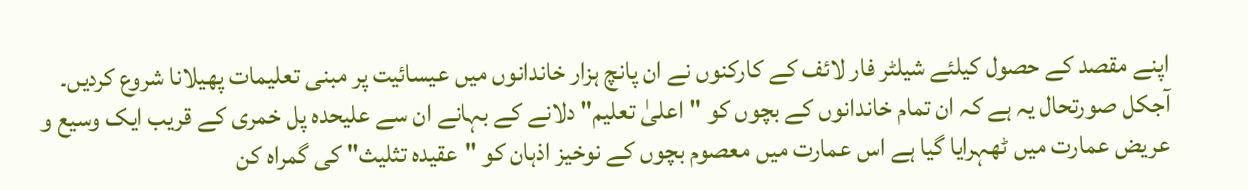اپنے مقصد کے حصول کیلئے شیلٹر فار لائف کے کارکنوں نے ان پانچ ہزار خاندانوں میں عیسائیت پر مبنی تعلیمات پھیلانا شروع کردیں۔ آجکل صورتحال یہ ہے کہ ان تمام خاندانوں کے بچوں کو "اعلیٰ تعلیم" دلانے کے بہانے ان سے علیحدہ پل خمری کے قریب ایک وسیع و عریض عمارت میں ٹھہرایا گیا ہے اس عمارت میں معصوم بچوں کے نوخیز اذہان کو "عقیدہ تثلیث" کی گمراہ کن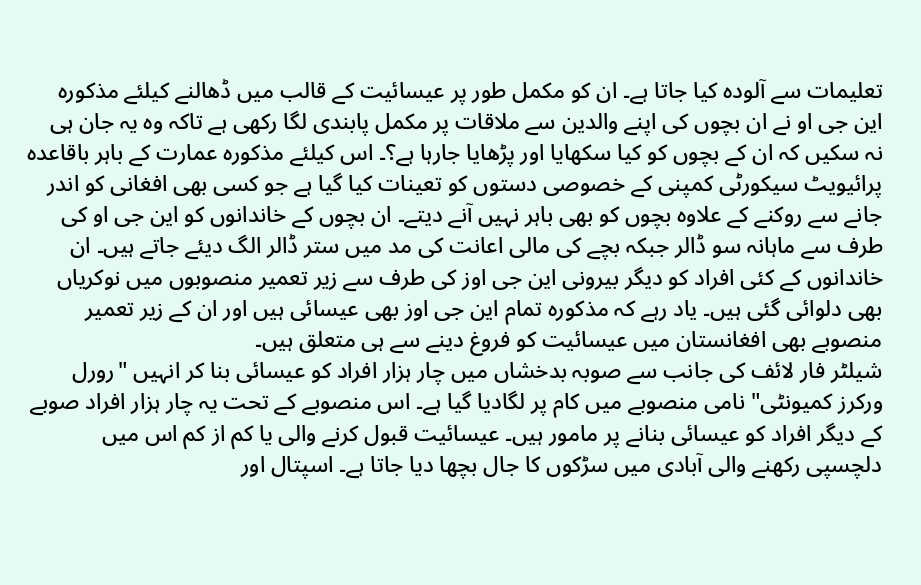تعلیمات سے آلودہ کیا جاتا ہے۔ ان کو مکمل طور پر عیسائیت کے قالب میں ڈھالنے کیلئے مذکورہ این جی او نے ان بچوں کی اپنے والدین سے ملاقات پر مکمل پابندی لگا رکھی ہے تاکہ وہ یہ جان ہی نہ سکیں کہ ان کے بچوں کو کیا سکھایا اور پڑھایا جارہا ہے؟۔ اس کیلئے مذکورہ عمارت کے باہر باقاعدہ پرائیویٹ سیکورٹی کمپنی کے خصوصی دستوں کو تعینات کیا گیا ہے جو کسی بھی افغانی کو اندر جانے سے روکنے کے علاوہ بچوں کو بھی باہر نہیں آنے دیتے۔ ان بچوں کے خاندانوں کو این جی او کی طرف سے ماہانہ سو ڈالر جبکہ بچے کی مالی اعانت کی مد میں ستر ڈالر الگ دیئے جاتے ہیں۔ ان خاندانوں کے کئی افراد کو دیگر بیرونی این جی اوز کی طرف سے زیر تعمیر منصوبوں میں نوکریاں بھی دلوائی گئی ہیں۔ یاد رہے کہ مذکورہ تمام این جی اوز بھی عیسائی ہیں اور ان کے زیر تعمیر منصوبے بھی افغانستان میں عیسائیت کو فروغ دینے سے ہی متعلق ہیں۔
شیلٹر فار لائف کی جانب سے صوبہ بدخشاں میں چار ہزار افراد کو عیسائی بنا کر انہیں "رورل ورکرز کمیونٹی" نامی منصوبے میں کام پر لگادیا گیا ہے۔ اس منصوبے کے تحت یہ چار ہزار افراد صوبے کے دیگر افراد کو عیسائی بنانے پر مامور ہیں۔ عیسائیت قبول کرنے والی یا کم از کم اس میں دلچسپی رکھنے والی آبادی میں سڑکوں کا جال بچھا دیا جاتا ہے۔ اسپتال اور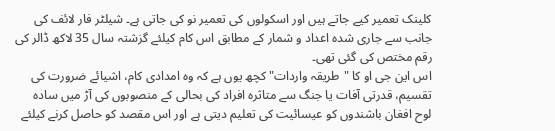کلینک تعمیر کیے جاتے ہیں اور اسکولوں کی تعمیر نو کی جاتی ہے۔ شیلٹر فار لائف کی جانب سے جاری شدہ اعداد و شمار کے مطابق اس کام کیلئے گزشتہ سال 35 لاکھ ڈالر کی رقم مختص کی گئی تھی۔
اس این جی او کا "طریقہ واردات" کچھ یوں ہے کہ وہ امدادی کام، اشیائے ضرورت کی تقسیم، قدرتی آفات یا جنگ سے متاثرہ افراد کی بحالی کے منصوبوں کی آڑ میں سادہ لوح افغان باشندوں کو عیسائیت کی تعلیم دیتی ہے اور اس مقصد کو حاصل کرنے کیلئے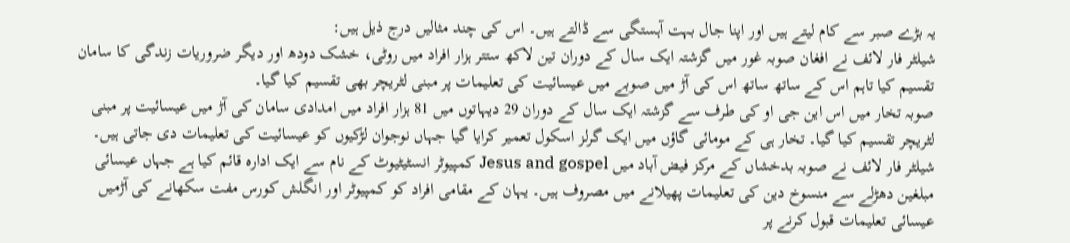یہ بڑے صبر سے کام لیتے ہیں اور اپنا جال بہت آہستگی سے ڈالتے ہیں۔ اس کی چند مثالیں درج ذیل ہیں:
شیلٹر فار لائف نے افغان صوبہ غور میں گزشتہ ایک سال کے دوران تین لاکھ ستتر ہزار افراد میں روٹی، خشک دودھ اور دیگر ضروریات زندگی کا سامان تقسیم کیا تاہم اس کے ساتھ ساتھ اس کی آڑ میں صوبے میں عیسائیت کی تعلیمات پر مبنی لٹریچر بھی تقسیم کیا گیا۔
صوبہ تخار میں اس این جی او کی طرف سے گزشتہ ایک سال کے دوران 29 دیہاتوں میں 81 ہزار افراد میں امدادی سامان کی آڑ میں عیسائیت پر مبنی لٹریچر تقسیم کیا گیا۔ تخار ہی کے مومائی گاؤں میں ایک گرلز اسکول تعمیر کرایا گیا جہاں نوجوان لڑکیوں کو عیسائیت کی تعلیمات دی جاتی ہیں۔ شیلٹر فار لائف نے صوبہ بدخشاں کے مرکز فیض آباد میں Jesus and gospel کمپیوٹر انسٹیٹیوٹ کے نام سے ایک ادارہ قائم کیا ہے جہاں عیسائی مبلغین دھڑلے سے منسوخ دین کی تعلیمات پھیلانے میں مصروف ہیں۔ یہان کے مقامی افراد کو کمپیوٹر اور انگلش کورس مفت سکھانے کی آڑمیں عیسائی تعلیمات قبول کرنے پر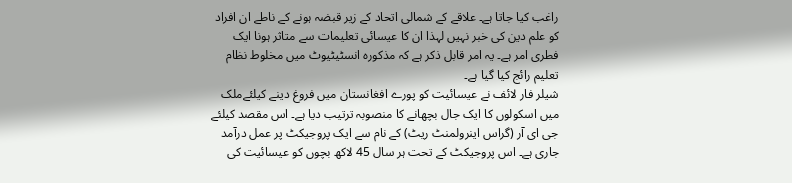راغب کیا جاتا ہے۔ علاقے کے شمالی اتحاد کے زیر قبضہ ہونے کے ناطے ان افراد کو علم دین کی خبر نہیں لہذا ان کا عیسائی تعلیمات سے متاثر ہونا ایک فطری امر ہے۔ یہ امر قابل ذکر ہے کہ مذکورہ انسٹیٹیوٹ میں مخلوط نظام تعلیم رائج کیا گیا ہے۔
شیلر فار لائف نے عیسائیت کو پورے افغانستان میں فروغ دینے کیلئےملک میں اسکولوں کا ایک جال بچھانے کا منصوبہ ترتیب دیا ہے۔ اس مقصد کیلئے جی ای آر (گراس اینرولمنٹ ریٹ) کے نام سے ایک پروجیکٹ پر عمل درآمد جاری ہے۔ اس پروجیکٹ کے تحت ہر سال 45 لاکھ بچوں کو عیسائیت کی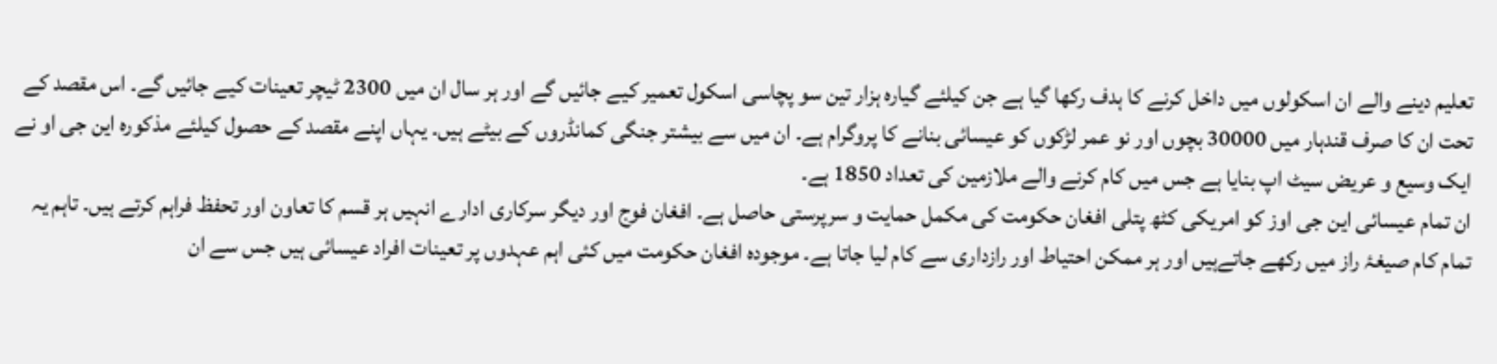تعلیم دینے والے ان اسکولوں میں داخل کرنے کا ہدف رکھا گیا ہے جن کیلئے گیارہ ہزار تین سو پچاسی اسکول تعمیر کیے جائیں گے اور ہر سال ان میں 2300 ٹیچر تعینات کیے جائیں گے۔ اس مقصد کے تحت ان کا صرف قندہار میں 30000 بچوں اور نو عمر لڑکوں کو عیسائی بنانے کا پروگرام ہے۔ ان میں سے بیشتر جنگی کمانڈروں کے بیٹے ہیں۔ یہاں اپنے مقصد کے حصول کیلئے مذکورہ این جی او نے ایک وسیع و عریض سیٹ اپ بنایا ہے جس میں کام کرنے والے ملازمین کی تعداد 1850 ہے۔
ان تمام عیسائی این جی اوز کو امریکی کٹھ پتلی افغان حکومت کی مکمل حمایت و سرپرستی حاصل ہے۔ افغان فوج اور دیگر سرکاری ادارے انہیں ہر قسم کا تعاون اور تحفظ فراہم کرتے ہیں۔ تاہم یہ تمام کام صیغۂ راز میں رکھے جاتےہیں اور ہر ممکن احتیاط اور رازداری سے کام لیا جاتا ہے۔ موجودہ افغان حکومت میں کئی اہم عہدوں پر تعینات افراد عیسائی ہیں جس سے ان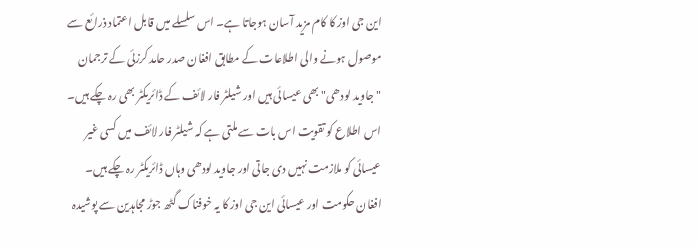این جی اوز کا کام مزید آسان ہوجاتا ہے۔ اس سلسلے میں قابل اعتماد ذرائع سے موصول ہونے والی اطلاعات کے مطابق افغان صدر حامد کرزئی کے ترجمان "جاوید لودھی" بھی عیسائی ہیں اور شیلٹر فار لائف کے ڈائریکٹر بھی رہ چکے ہیں۔ اس اطلاع کو تقویت اس بات سے ملتی ہے کہ شیلٹر فار لائف میں کسی غیر عیسائی کو ملازمت نہیں دی جاتی اور جاوید لودھی وہاں ڈائریکٹر رہ چکے ہیں۔
افغان حکومت اور عیسائی این جی اوز کا یہ خوفناک گٹھ جوڑ مجاہدین سے پوشیدہ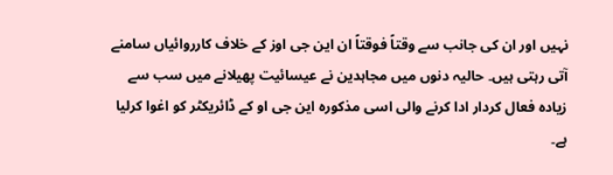نہیں اور ان کی جانب سے وقتاً فوقتاً ان این جی اوز کے خلاف کارروائیاں سامنے آتی رہتی ہیں۔ حالیہ دنوں میں مجاہدین نے عیسائیت پھیلانے میں سب سے زیادہ فعال کردار ادا کرنے والی اسی مذکورہ این جی او کے ڈائریکٹر کو اغوا کرلیا ہے۔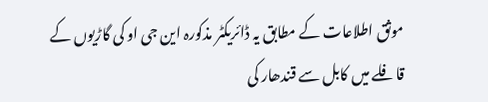موثق اطلاعات کے مطابق یہ ڈائریکٹر مذکورہ این جی او کی گاڑیوں کے قافلے میں کابل سے قندھار کی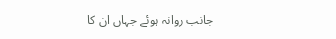جانب روانہ ہوئے جہاں ان کا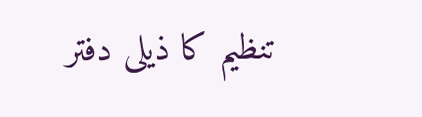تنظیم کا ذیلی دفتر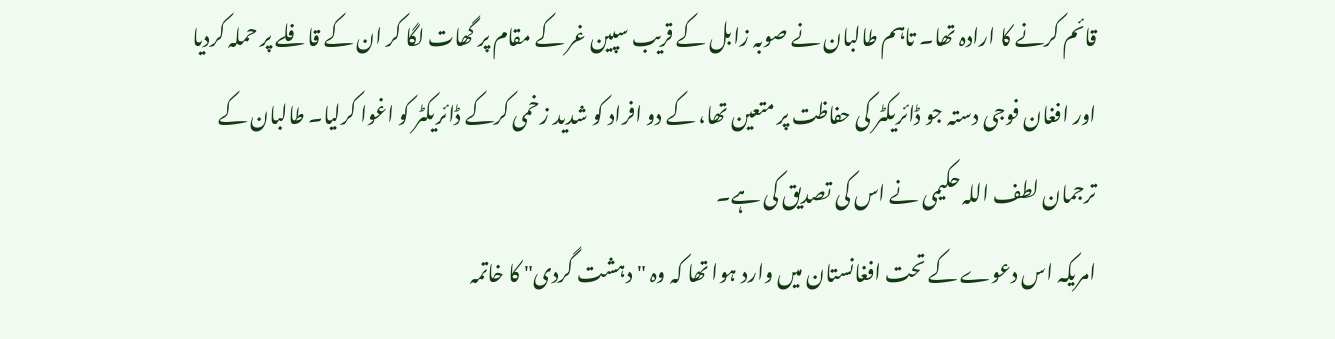قائم کرنے کا ارادہ تھا۔ تاہم طالبان نے صوبہ زابل کے قریب سپین غر کے مقام پر گھات لگا کر ان کے قافلے پر حملہ کردیا اور افغان فوجی دستہ جو ڈائریکٹر کی حفاظت پر متعین تھا، کے دو افراد کو شدید زخمی کرکے ڈائریکٹر کو اغوا کرلیا۔ طالبان کے ترجمان لطف اللہ حکیمی نے اس کی تصدیق کی ہے۔
امریکہ اس دعوے کے تحت افغانستان میں وارد ہوا تھا کہ وہ "دہشت گردی" کا خاتمہ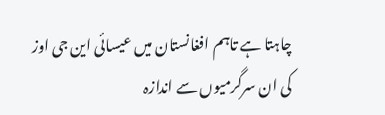چاہتا ہے تاہم افغانستان میں عیسائی این جی اوز کی ان سرگرمیوں سے اندازہ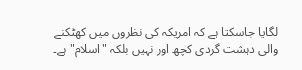لگایا جاسکتا ہے کہ امریکہ کی نظروں میں کھٹکنے والی دہشت گردی کچھ اور نہیں بلکہ "اسلام" ہے۔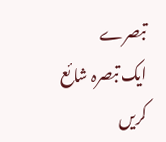تبصرے
ایک تبصرہ شائع کریں